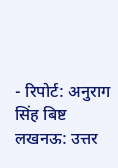- रिपोर्ट: अनुराग सिंह बिष्ट
लखनऊ: उत्तर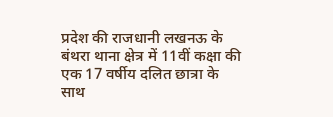प्रदेश की राजधानी लखनऊ के बंथरा थाना क्षेत्र में 11वीं कक्षा की एक 17 वर्षीय दलित छात्रा के साथ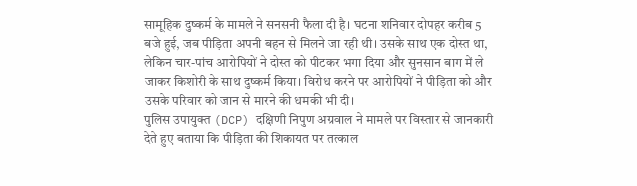सामूहिक दुष्कर्म के मामले ने सनसनी फैला दी है। घटना शनिवार दोपहर करीब 5 बजे हुई, जब पीड़िता अपनी बहन से मिलने जा रही थी। उसके साथ एक दोस्त था, लेकिन चार-पांच आरोपियों ने दोस्त को पीटकर भगा दिया और सुनसान बाग में ले जाकर किशोरी के साथ दुष्कर्म किया। विरोध करने पर आरोपियों ने पीड़िता को और उसके परिवार को जान से मारने की धमकी भी दी।
पुलिस उपायुक्त (DCP) दक्षिणी निपुण अग्रवाल ने मामले पर विस्तार से जानकारी देते हुए बताया कि पीड़िता की शिकायत पर तत्काल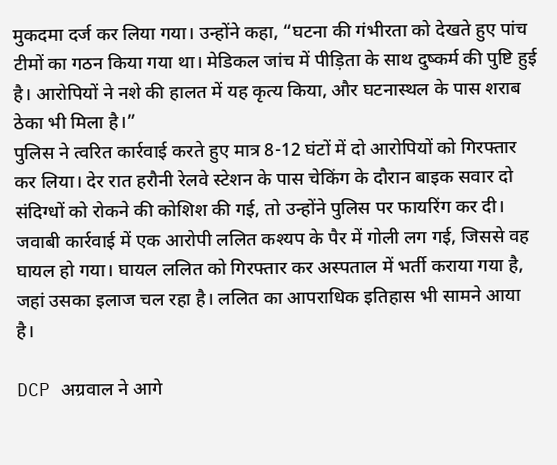मुकदमा दर्ज कर लिया गया। उन्होंने कहा, “घटना की गंभीरता को देखते हुए पांच टीमों का गठन किया गया था। मेडिकल जांच में पीड़िता के साथ दुष्कर्म की पुष्टि हुई है। आरोपियों ने नशे की हालत में यह कृत्य किया, और घटनास्थल के पास शराब ठेका भी मिला है।”
पुलिस ने त्वरित कार्रवाई करते हुए मात्र 8-12 घंटों में दो आरोपियों को गिरफ्तार कर लिया। देर रात हरौनी रेलवे स्टेशन के पास चेकिंग के दौरान बाइक सवार दो संदिग्धों को रोकने की कोशिश की गई, तो उन्होंने पुलिस पर फायरिंग कर दी। जवाबी कार्रवाई में एक आरोपी ललित कश्यप के पैर में गोली लग गई, जिससे वह घायल हो गया। घायल ललित को गिरफ्तार कर अस्पताल में भर्ती कराया गया है, जहां उसका इलाज चल रहा है। ललित का आपराधिक इतिहास भी सामने आया है।

DCP अग्रवाल ने आगे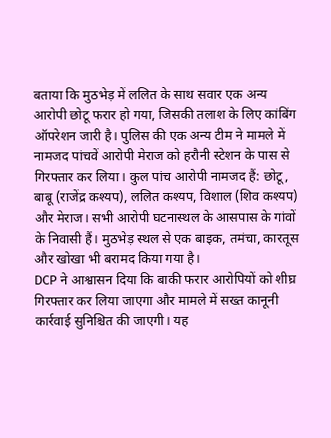बताया कि मुठभेड़ में ललित के साथ सवार एक अन्य आरोपी छोटू फरार हो गया, जिसकी तलाश के लिए कांबिंग ऑपरेशन जारी है। पुलिस की एक अन्य टीम ने मामले में नामजद पांचवें आरोपी मेराज को हरौनी स्टेशन के पास से गिरफ्तार कर लिया। कुल पांच आरोपी नामजद हैं: छोटू, बाबू (राजेंद्र कश्यप), ललित कश्यप, विशाल (शिव कश्यप) और मेराज। सभी आरोपी घटनास्थल के आसपास के गांवों के निवासी हैं। मुठभेड़ स्थल से एक बाइक, तमंचा, कारतूस और खोखा भी बरामद किया गया है।
DCP ने आश्वासन दिया कि बाकी फरार आरोपियों को शीघ्र गिरफ्तार कर लिया जाएगा और मामले में सख्त कानूनी कार्रवाई सुनिश्चित की जाएगी। यह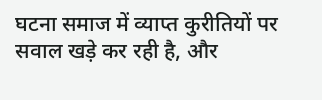घटना समाज में व्याप्त कुरीतियों पर सवाल खड़े कर रही है, और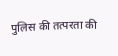पुलिस की तत्परता की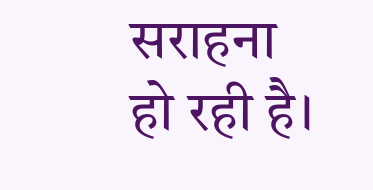सराहना हो रही है।